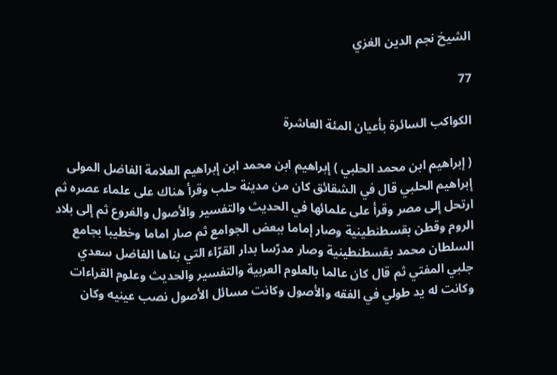الشيخ نجم الدين الغزي

77

الكواكب السائرة بأعيان المئة العاشرة

( إبراهيم ابن محمد الحلبي ) إبراهيم ابن محمد ابن إبراهيم العلامة الفاضل المولى إبراهيم الحلبي قال في الشقائق كان من مدينة حلب وقرأ هناك على علماء عصره ثم ارتحل إلى مصر وقرأ على علمائها في الحديث والتفسير والأصول والفروع ثم إلى بلاد الروم وقطن بقسطنطينية وصار إماما ببعض الجوامع ثم صار اماما وخطيبا بجامع السلطان محمد بقسطنطينية وصار مدرّسا بدار القرّاء التي بناها الفاضل سعدي جلبي المفتي ثم قال كان عالما بالعلوم العربية والتفسير والحديث وعلوم القراءات وكانت له يد طولي في الفقه والأصول وكانت مسائل الأصول نصب عينيه وكان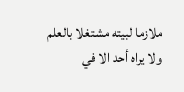ملازما لبيته مشتغلا بالعلم ولا يراه أحد الا في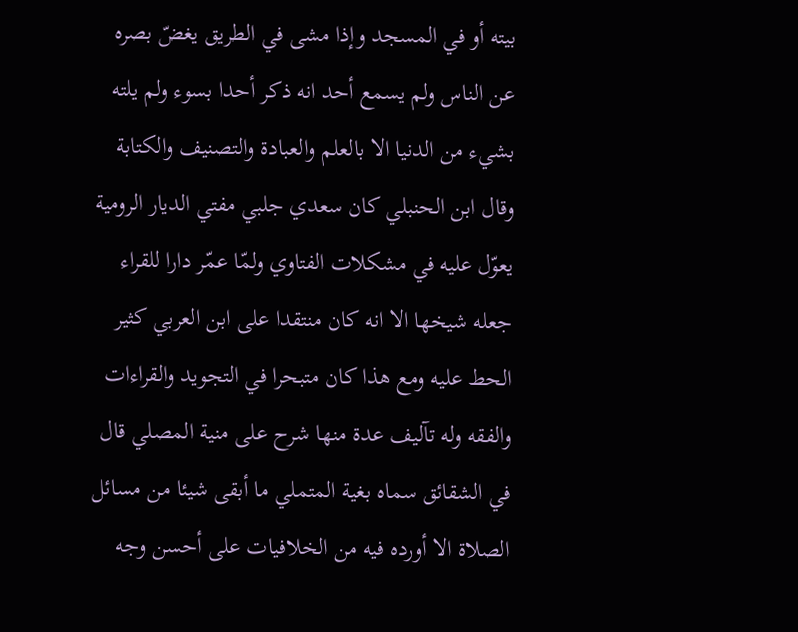بيته أو في المسجد وإذا مشى في الطريق يغضّ بصره عن الناس ولم يسمع أحد انه ذكر أحدا بسوء ولم يلته بشيء من الدنيا الا بالعلم والعبادة والتصنيف والكتابة وقال ابن الحنبلي كان سعدي جلبي مفتي الديار الرومية يعوّل عليه في مشكلات الفتاوي ولمّا عمّر دارا للقراء جعله شيخها الا انه كان منتقدا على ابن العربي كثير الحط عليه ومع هذا كان متبحرا في التجويد والقراءات والفقه وله تآليف عدة منها شرح على منية المصلي قال في الشقائق سماه بغية المتملي ما أبقى شيئا من مسائل الصلاة الا أورده فيه من الخلافيات على أحسن وجه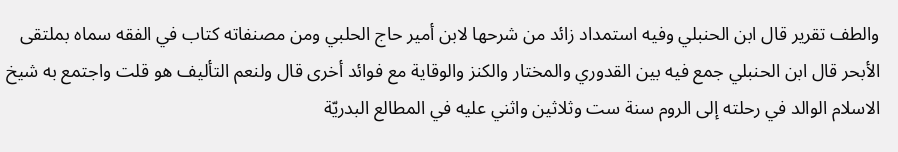والطف تقرير قال ابن الحنبلي وفيه استمداد زائد من شرحها لابن أمير حاج الحلبي ومن مصنفاته كتاب في الفقه سماه بملتقى الأبحر قال ابن الحنبلي جمع فيه بين القدوري والمختار والكنز والوقاية مع فوائد أخرى قال ولنعم التأليف هو قلت واجتمع به شيخ الاسلام الوالد في رحلته إلى الروم سنة ست وثلاثين واثني عليه في المطالع البدريّة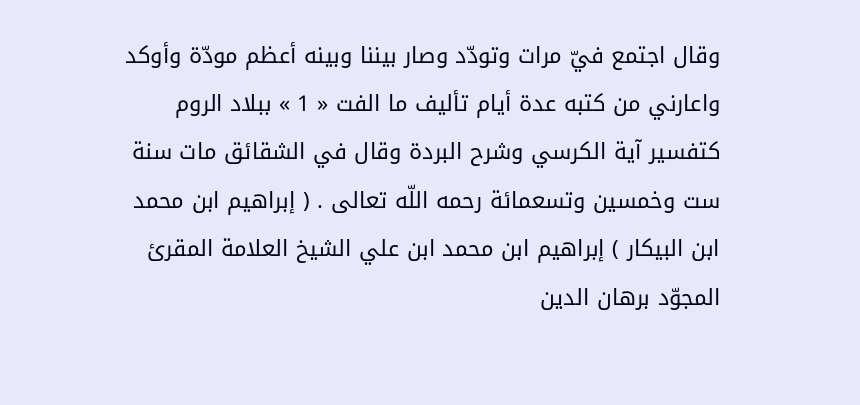وقال اجتمع فيّ مرات وتودّد وصار بيننا وبينه أعظم مودّة وأوكد واعارني من كتبه عدة أيام تأليف ما الفت « 1 » ببلاد الروم كتفسير آية الكرسي وشرح البردة وقال في الشقائق مات سنة ست وخمسين وتسعمائة رحمه اللّه تعالى . ( إبراهيم ابن محمد ابن البيكار ) إبراهيم ابن محمد ابن علي الشيخ العلامة المقرئ المجوّد برهان الدين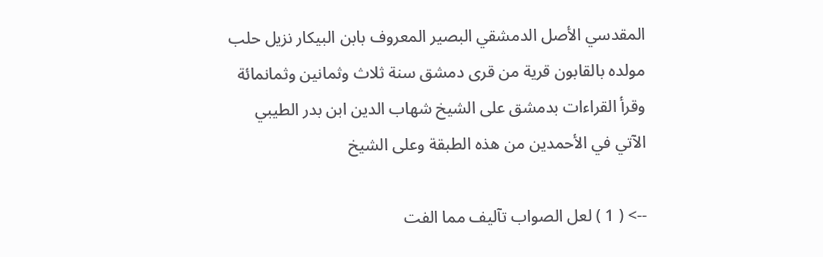المقدسي الأصل الدمشقي البصير المعروف بابن البيكار نزيل حلب مولده بالقابون قرية من قرى دمشق سنة ثلاث وثمانين وثمانمائة وقرأ القراءات بدمشق على الشيخ شهاب الدين ابن بدر الطيبي الآتي في الأحمدين من هذه الطبقة وعلى الشيخ

--> ( 1 ) لعل الصواب تآليف مما الفت